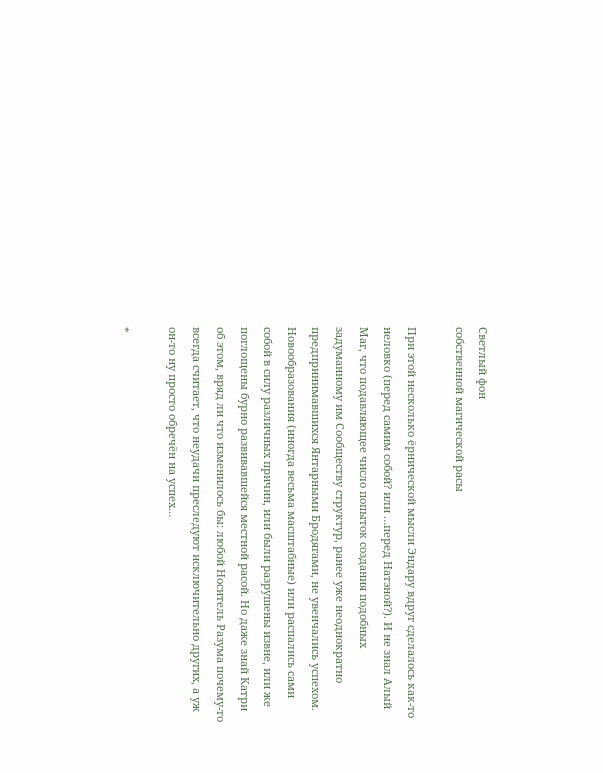Светлый фон
собственной магической расы

При этой несколько ёрнической мысли Эндару вдруг сделалось как-то неловко (перед самим собой? или …перед Натэной?). И не знал Алый Маг, что подавляющее число попыток создания подобных задуманному им Сообществу структур, ранее уже неоднократно предпринимавшихся Янтарными Бродягами, не увенчались успехом. Новообразования (иногда весьма масштабные) или распались сами собой в силу различных причин, или были разрушены извне, или же поглощены бурно развивавшейся местной расой. Но даже знай Катри об этом, вряд ли что изменилось бы: любой Носитель Разума почему-то всегда считает, что неудачи преследуют исключительно других, а уж он-то ну просто обречён на успех…

*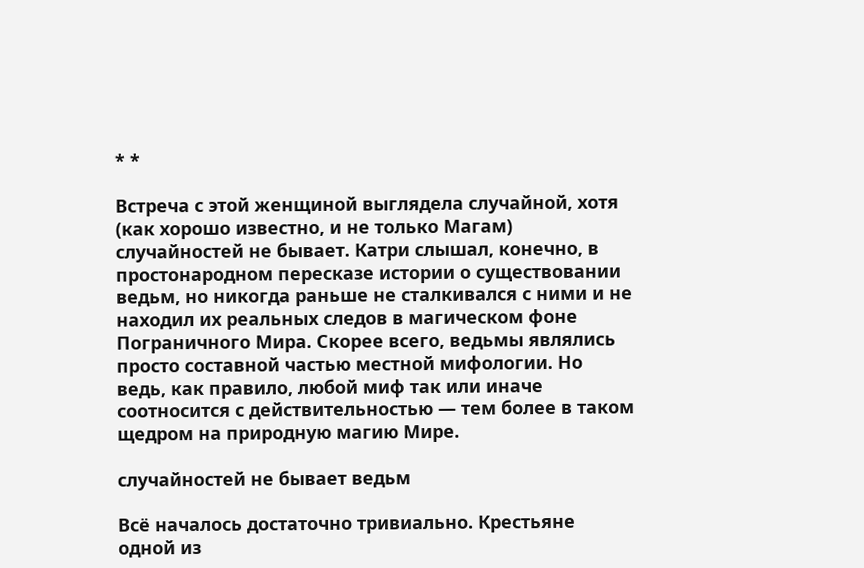* *

Встреча с этой женщиной выглядела случайной, хотя (как хорошо известно, и не только Магам) случайностей не бывает. Катри слышал, конечно, в простонародном пересказе истории о существовании ведьм, но никогда раньше не сталкивался с ними и не находил их реальных следов в магическом фоне Пограничного Мира. Скорее всего, ведьмы являлись просто составной частью местной мифологии. Но ведь, как правило, любой миф так или иначе соотносится с действительностью — тем более в таком щедром на природную магию Мире.

случайностей не бывает ведьм

Всё началось достаточно тривиально. Крестьяне одной из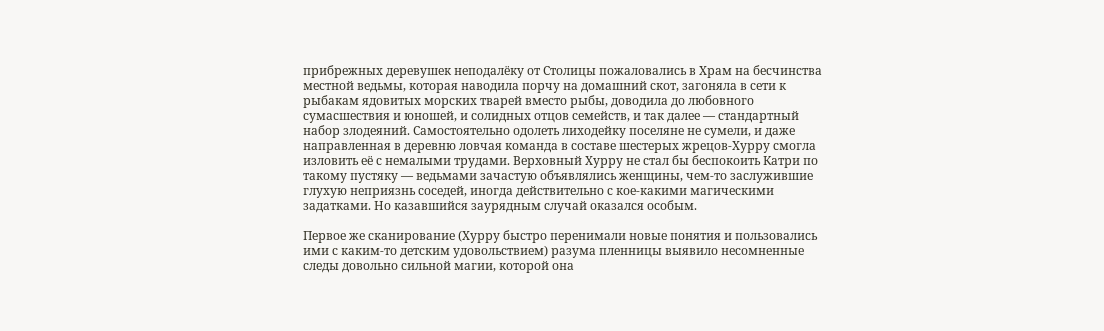прибрежных деревушек неподалёку от Столицы пожаловались в Храм на бесчинства местной ведьмы, которая наводила порчу на домашний скот, загоняла в сети к рыбакам ядовитых морских тварей вместо рыбы, доводила до любовного сумасшествия и юношей, и солидных отцов семейств, и так далее — стандартный набор злодеяний. Самостоятельно одолеть лиходейку поселяне не сумели, и даже направленная в деревню ловчая команда в составе шестерых жрецов-Хурру смогла изловить её с немалыми трудами. Верховный Хурру не стал бы беспокоить Катри по такому пустяку — ведьмами зачастую объявлялись женщины, чем-то заслужившие глухую неприязнь соседей, иногда действительно с кое-какими магическими задатками. Но казавшийся заурядным случай оказался особым.

Первое же сканирование (Хурру быстро перенимали новые понятия и пользовались ими с каким-то детским удовольствием) разума пленницы выявило несомненные следы довольно сильной магии, которой она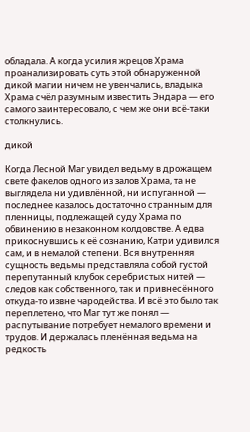обладала. А когда усилия жрецов Храма проанализировать суть этой обнаруженной дикой магии ничем не увенчались, владыка Храма счёл разумным известить Эндара — его самого заинтересовало, с чем же они всё-таки столкнулись.

дикой

Когда Лесной Маг увидел ведьму в дрожащем свете факелов одного из залов Храма, та не выглядела ни удивлённой, ни испуганной — последнее казалось достаточно странным для пленницы, подлежащей суду Храма по обвинению в незаконном колдовстве. А едва прикоснувшись к её сознанию, Катри удивился сам, и в немалой степени. Вся внутренняя сущность ведьмы представляла собой густой перепутанный клубок серебристых нитей — следов как собственного, так и привнесённого откуда-то извне чародейства. И всё это было так переплетено, что Маг тут же понял — распутывание потребует немалого времени и трудов. И держалась пленённая ведьма на редкость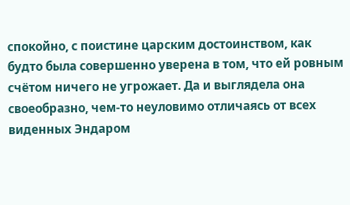спокойно, с поистине царским достоинством, как будто была совершенно уверена в том, что ей ровным счётом ничего не угрожает. Да и выглядела она своеобразно, чем-то неуловимо отличаясь от всех виденных Эндаром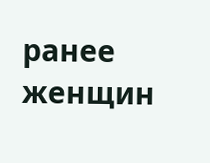ранее женщин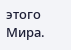этого Мира.